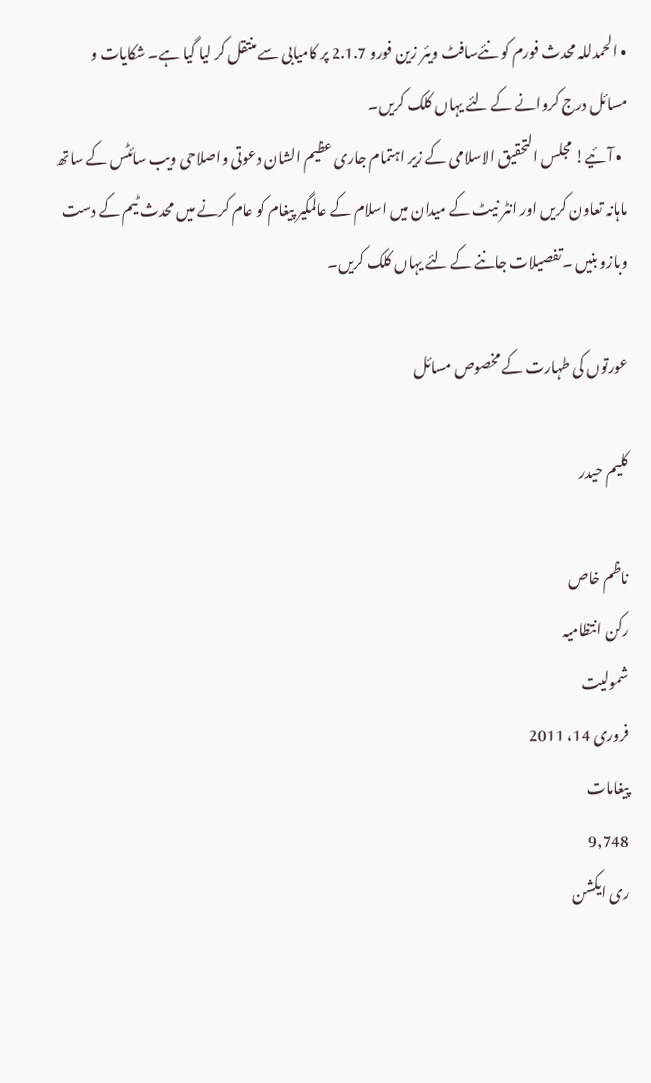• الحمدللہ محدث فورم کو نئےسافٹ ویئر زین فورو 2.1.7 پر کامیابی سے منتقل کر لیا گیا ہے۔ شکایات و مسائل درج کروانے کے لئے یہاں کلک کریں۔
  • آئیے! مجلس التحقیق الاسلامی کے زیر اہتمام جاری عظیم الشان دعوتی واصلاحی ویب سائٹس کے ساتھ ماہانہ تعاون کریں اور انٹر نیٹ کے میدان میں اسلام کے عالمگیر پیغام کو عام کرنے میں محدث ٹیم کے دست وبازو بنیں ۔تفصیلات جاننے کے لئے یہاں کلک کریں۔

عورتوں کی طہارت کے مخصوص مسائل

کلیم حیدر

ناظم خاص
رکن انتظامیہ
شمولیت
فروری 14، 2011
پیغامات
9,748
ری ایکشن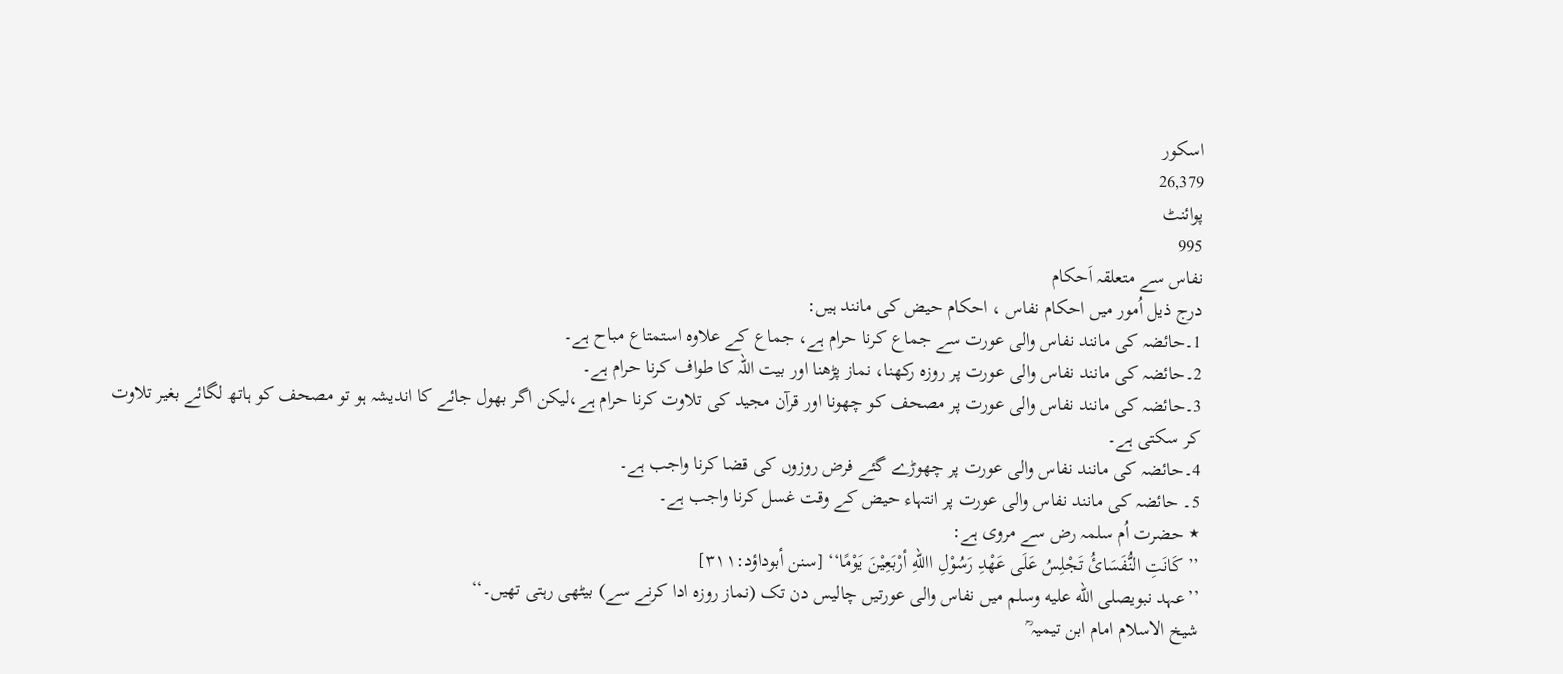اسکور
26,379
پوائنٹ
995
نفاس سے متعلقہ اَحکام
درج ذیل اُمور میں احکام نفاس ، احکام حیض کی مانند ہیں:
1۔حائضہ کی مانند نفاس والی عورت سے جماع کرنا حرام ہے، جماع کے علاوہ استمتاع مباح ہے۔
2۔حائضہ کی مانند نفاس والی عورت پر روزہ رکھنا، نماز پڑھنا اور بیت اللہ کا طواف کرنا حرام ہے۔
3۔حائضہ کی مانند نفاس والی عورت پر مصحف کو چھونا اور قرآن مجید کی تلاوت کرنا حرام ہے،لیکن اگر بھول جائے کا اندیشہ ہو تو مصحف کو ہاتھ لگائے بغیر تلاوت کر سکتی ہے۔
4۔حائضہ کی مانند نفاس والی عورت پر چھوڑے گئے فرض روزوں کی قضا کرنا واجب ہے۔
5۔ حائضہ کی مانند نفاس والی عورت پر انتہاء حیض کے وقت غسل کرنا واجب ہے۔
٭ حضرت اُم سلمہ رض سے مروی ہے:
’’کَانَتِ النُّفَسَائُ تَجْلِسُ عَلَی عَھْدِ رَسُوْلِ االلهِ أرْبَعِیْنَ یَوْمًا‘‘ [سنن أبوداؤد:۳۱۱]
’’عہد نبویصلى الله عليه وسلم میں نفاس والی عورتیں چالیس دن تک (نماز روزہ ادا کرنے سے) بیٹھی رہتی تھیں۔‘‘
شیخ الاسلام امام ابن تیمیہ ؒ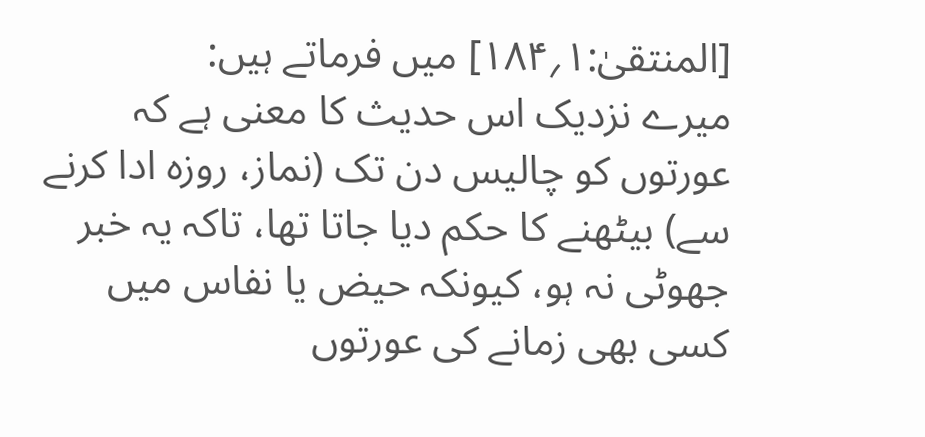[المنتقیٰ:۱؍۱۸۴] میں فرماتے ہیں:
میرے نزدیک اس حدیث کا معنی ہے کہ عورتوں کو چالیس دن تک (نماز، روزہ ادا کرنے سے) بیٹھنے کا حکم دیا جاتا تھا، تاکہ یہ خبر جھوٹی نہ ہو، کیونکہ حیض یا نفاس میں کسی بھی زمانے کی عورتوں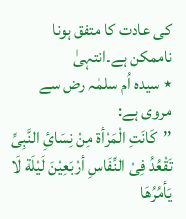کی عادت کا متفق ہونا ناممکن ہے۔انتہیٰ
٭ سیدہ اُم سلمٰہ رض سے مروی ہے:
’’کَانَتِ الْمَرْأة مِنْ نِسَائِ النَّبِیِّ تَقْعُدُ فِیْ النِّفَاسِ أرْبَعِیْنَ لَیْلَة لَا یَأمُرُھَا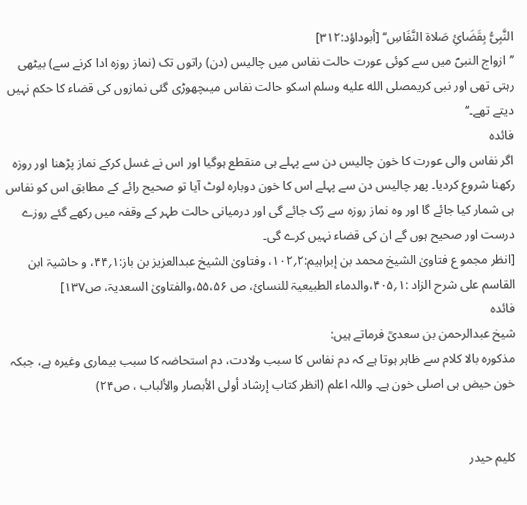النَّبِیُّ بِقَضَائِ صَلاة النَّفَاسِ‘‘ [أبوداؤد:۳۱۲]
’’ازواج النبیؐ میں سے کوئی عورت حالت نفاس میں چالیس (دن) راتوں تک (نماز روزہ ادا کرنے سے) بیٹھی رہتی تھی اور نبی کریمصلى الله عليه وسلم اسکو حالت نفاس میںچھوڑی گئی نمازوں کی قضاء کا حکم نہیں دیتے تھے۔‘‘
فائدہ
اگر نفاس والی عورت کا خون چالیس دن سے پہلے ہی منقطع ہوگیا اور اس نے غسل کرکے نماز پڑھنا اور روزہ رکھنا شروع کردیا۔ پھر چالیس دن سے پہلے اس کا خون دوبارہ لوٹ آیا تو صحیح رائے کے مطابق اس کو نفاس ہی شمار کیا جائے گا اور وہ نماز روزہ سے رُک جائے گی اور درمیانی حالت طہر کے وقفہ میں رکھے گئے روزے درست اور صحیح ہوں گے ان کی قضاء نہیں کرے گی۔
[انظر مجمو ع فتاویٰ الشیخ محمد بن إبراہیم:۲؍۱۰۲، وفتاویٰ الشیخ عبدالعزیز بن باز:۱؍۴۴، و حاشیۃ ابن القاسم علی شرح الزاد :۱؍۴۰۵،والدماء الطبیعیۃ للنسائ، ص ۵۵،۵۶،والفتاویٰ السعدیۃ، ص۱۳۷]
فائدہ
شیخ عبدالرحمن بن سعدیؒ فرماتے ہیں:
مذکورہ بالا کلام سے ظاہر ہوتا ہے کہ دم نفاس کا سبب ولادت، دم استحاضہ کا سبب بیماری وغیرہ ہے، جبکہ خون حیض ہی اصلی خون ہے۔ واللہ اعلم (انظر کتاب إرشاد أولی الأبصار والألباب ، ص۲۴)


کلیم حیدر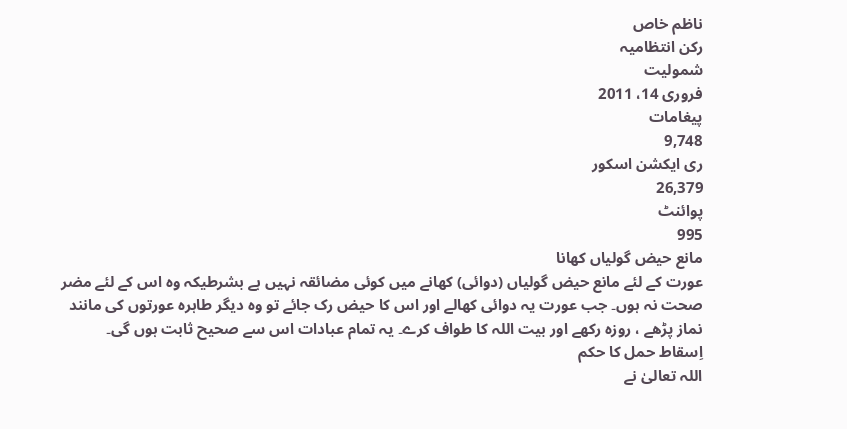ناظم خاص
رکن انتظامیہ
شمولیت
فروری 14، 2011
پیغامات
9,748
ری ایکشن اسکور
26,379
پوائنٹ
995
مانع حیض گولیاں کھانا
عورت کے لئے مانع حیض گولیاں (دوائی) کھانے میں کوئی مضائقہ نہیں ہے بشرطیکہ وہ اس کے لئے مضر صحت نہ ہوں۔ جب عورت یہ دوائی کھالے اور اس کا حیض رک جائے تو وہ دیگر طاہرہ عورتوں کی مانند نماز پڑھے ، روزہ رکھے اور بیت اللہ کا طواف کرے۔ یہ تمام عبادات اس سے صحیح ثابت ہوں گی۔
اِسقاط حمل کا حکم
اللہ تعالیٰ نے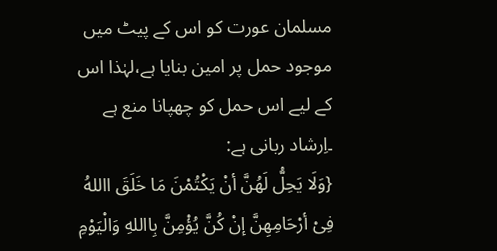مسلمان عورت کو اس کے پیٹ میں موجود حمل پر امین بنایا ہے،لہٰذا اس کے لیے اس حمل کو چھپانا منع ہے ۔اِرشاد ربانی ہے:
{وَلَا یَحِلُّ لَھُنَّ أنْ یَکْتُمْنَ مَا خَلَقَ االلهُ فِیْ أرْحَامِھِنَّ إنْ کُنَّ یُؤْمِنَّ بِااللهِ وَالْیَوْمِ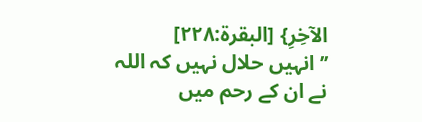الآخِرِ} [البقرۃ:۲۲۸]
’’انہیں حلال نہیں کہ اللہ نے ان کے رحم میں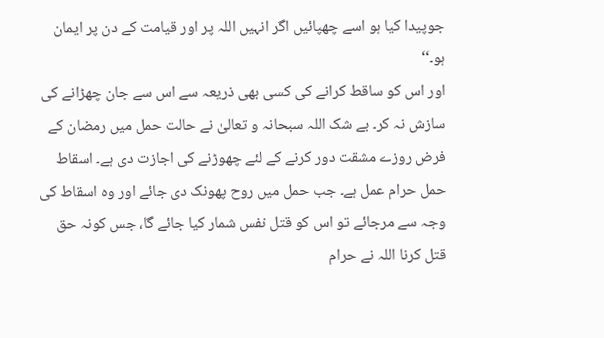جوپیدا کیا ہو اسے چھپائیں اگر انہیں اللہ پر اور قیامت کے دن پر ایمان ہو۔‘‘
اور اس کو ساقط کرانے کی کسی بھی ذریعہ سے اس سے جان چھڑانے کی سازش نہ کر۔ بے شک اللہ سبحانہ و تعالیٰ نے حالت حمل میں رمضان کے فرض روزے مشقت دور کرنے کے لئے چھوڑنے کی اجازت دی ہے۔ اسقاط حمل حرام عمل ہے۔ جب حمل میں روح پھونک دی جائے اور وہ اسقاط کی وجہ سے مرجائے تو اس کو قتل نفس شمار کیا جائے گا، جس کونہ حق قتل کرنا اللہ نے حرام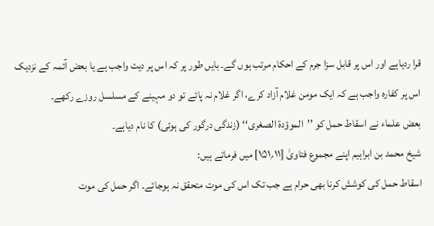قرا ردیاہے اور اس پر قابل سزا جرم کے احکام مرتب ہوں گے۔ بایں طور پر کہ اس پر دیت واجب ہے یا بعض آئمہ کے نزدیک اس پر کفارہ واجب ہے کہ ایک مومن غلام آزاد کرے، اگر غلام نہ پائے تو دو مہینے کے مسلسل روزے رکھے۔
بعض علماء نے اسقاط حمل کو ’’الموؤدة الصغری‘‘ (زندگی درگور کی ہوئی) کا نام دیاہے۔
شیخ محمد بن ابراہیم اپنے مجموع فتاویٰ [۱۱؍۱۵۱] میں فرماتے ہیں:
اسقاط حمل کی کوشش کرنا بھی حرام ہے جب تک اس کی موت متحقق نہ ہوجائے۔ اگر حمل کی موت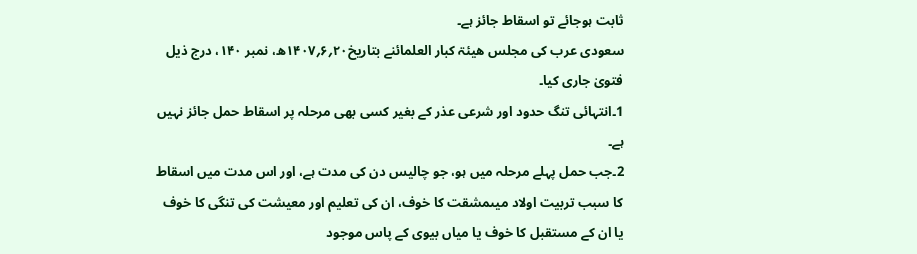ثابت ہوجائے تو اسقاط جائز ہے۔
سعودی عرب کی مجلس ھیئۃ کبار العلمائنے بتاریخ۲۰؍۶؍۱۴۰۷ھ، نمبر ۱۴۰، درج ذیل فتویٰ جاری کیا۔
1۔انتہائی تنگ حدود اور شرعی عذر کے بغیر کسی بھی مرحلہ پر اسقاط حمل جائز نہیں ہے۔
2۔جب حمل پہلے مرحلہ میں ہو، جو چالیس دن کی مدت ہے، اور اس مدت میں اسقاط کا سبب تربیت اولاد میںمشقت کا خوف، ان کی تعلیم اور معیشت کی تنگی کا خوف یا ان کے مستقبل کا خوف یا میاں بیوی کے پاس موجود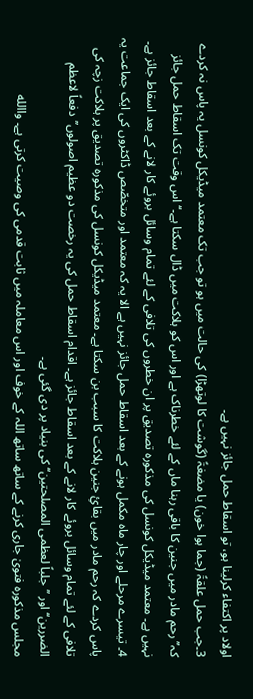اولاد پر اکتفاء کرلینا ہو، تو اسقاط حمل جائز نہیں ہے۔
3۔جب حمل علقۃً (جما ہوا خون) یا مضغۃً (گوشت کا لوتھڑا) کی حالت میں ہو تو جب تک معتمد میڈیکل کونسل یہ پاس نہ کردے کہ’’ رحم مادر میں جنین کا باقی رہنا ماں کے لئے خطرناک ہے اور اس کو ہلاکت میں ڈال سکتا ہے۔‘‘ اس وقت تک اسقاط حمل جائز نہیں ہے۔ معتمد میڈیکل کونسل کی مذکورہ تصدیق پر ان خطروں کی تلافی کے لئے تمام وسائل بروئے کار لانے کے بعد اسقاط جائز ہے۔
4۔ تیسرے مرحلے اور چار ماہ مکمل ہونے کے بعد اسقاط حمل جائز نہیں ہے الا یہ کہ معتمد اور متخصّص ڈاکٹروں کی ایک جماعت یہ پاس کردے کہ رحم مادر میں بقائِ جنین ہلاکت کا سبب بن سکتا ہے۔ معتمد میڈیکل کونسل کی مذکورہ تصدیق پر ہلاکت زچہ کی تلافی کے لئے تمام وسائل بروئے کار لانے کے بعد اسقاط جائز ہے۔ اقدام اسقاط حمل کی یہ رخصت دو عظیم اصولوں’’دفعاً لاعظم الضررین‘‘ اور ’’جلباً لعظمی المصلحتین‘‘ کی بنیاد پر دی گئی ہے۔
مجلس مذکورہ فتویٰ جاری کرنے کے ساتھ ساتھ اللہ کے خوف اور اس معاملہ میں ثابت قدمی کی وصیت کرتی ہے۔ واالله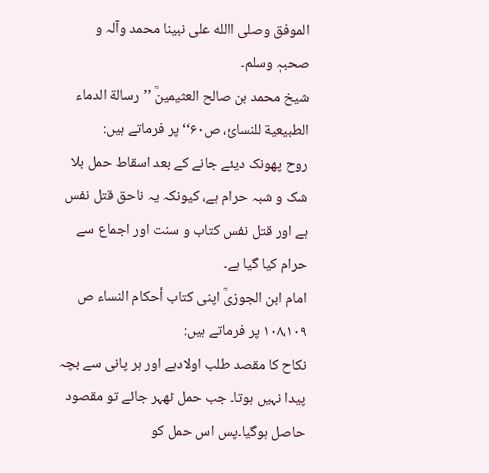الموفق وصلی االله علی نبینا محمد وآلہ و صحبہٖ وسلم۔
شیخ محمد بن صالح العثیمینؒ ’’رسالة الدماء الطبیعیة للنسائ، ص۶۰‘‘ پر فرماتے ہیں:
روح پھونک دیئے جانے کے بعد اسقاط حمل بلا شک و شبہ حرام ہے، کیونکہ یہ ناحق قتل نفس ہے اور قتل نفس کتاب و سنت اور اجماع سے حرام کیا گیا ہے۔
امام ابن الجوزیؒ اپنی کتاب أحکام النساء ص ۱۰۸،۱۰۹ پر فرماتے ہیں:
نکاح کا مقصد طلب اولادہے اور ہر پانی سے بچہ پیدا نہیں ہوتا۔ جب حمل ٹھہر جائے تو مقصود حاصل ہوگیا۔پس اس حمل کو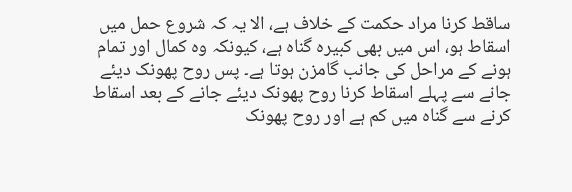ساقط کرنا مراد حکمت کے خلاف ہے، الا یہ کہ شروع حمل میں اسقاط ہو، اس میں بھی کبیرہ گناہ ہے، کیونکہ وہ کمال اور تمام ہونے کے مراحل کی جانب گامزن ہوتا ہے۔ پس روح پھونک دیئے جانے سے پہلے اسقاط کرنا روح پھونک دیئے جانے کے بعد اسقاط کرنے سے گناہ میں کم ہے اور روح پھونک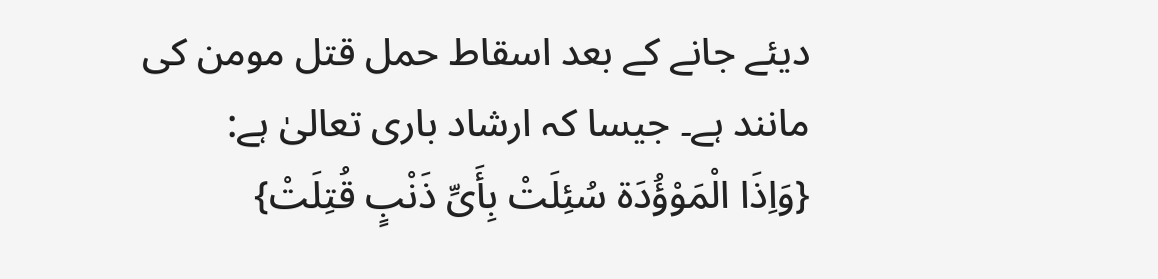دیئے جانے کے بعد اسقاط حمل قتل مومن کی مانند ہے۔ جیسا کہ ارشاد باری تعالیٰ ہے:
{وَاِذَا الْمَوْؤُدَة سُئِلَتْ بِأَیِّ ذَنْبٍ قُتِلَتْ}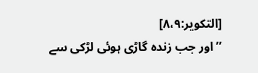[التکویر:۸،۹]
’’اور جب زندہ گاڑی ہوئی لڑکی سے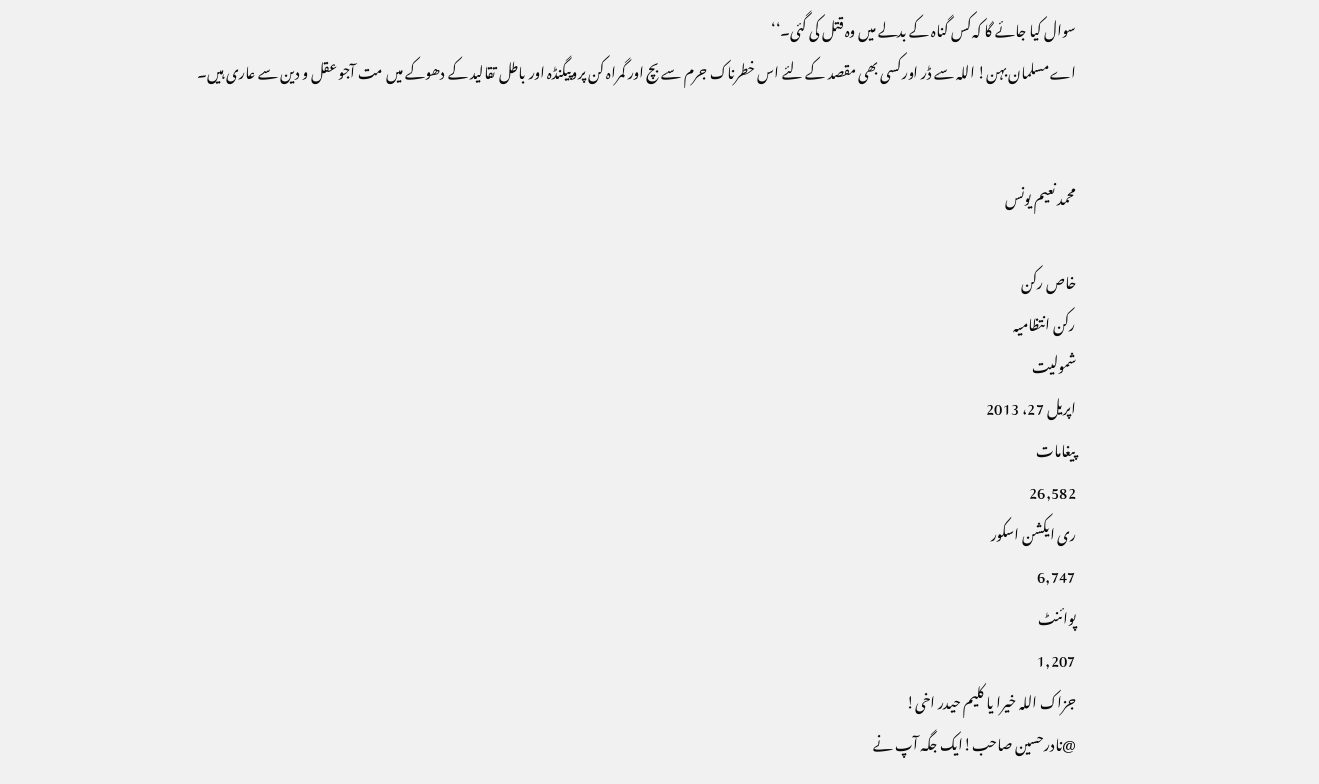سوال کیا جائے گا کہ کس گناہ کے بدلے میں وہ قتل کی گئی۔‘‘
اے مسلمان بہن! اللہ سے ڈر اور کسی بھی مقصد کے لئے اس خطرناک جرم سے بچ اور گمراہ کن پروپیگنڈہ اور باطل تقالید کے دھوکے میں مت آجو عقل و دین سے عاری ہیں۔


محمد نعیم یونس

خاص رکن
رکن انتظامیہ
شمولیت
اپریل 27، 2013
پیغامات
26,582
ری ایکشن اسکور
6,747
پوائنٹ
1,207
جزاک اللہ خیرا یا کلیم حیدر اخی!
@نادرحسین صاحب!ایک جگہ آپ نے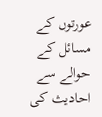عورتوں کے مسائل کے حوالے سے احادیث کی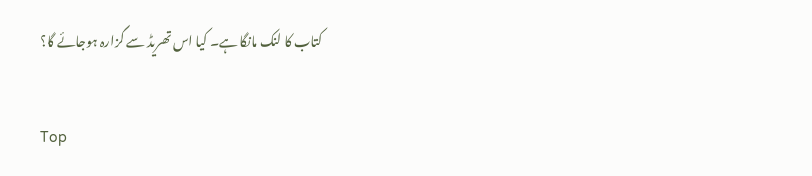کتاب کا لنک مانگا ہے۔ کیا اس تھریڈ سے گزارہ ہوجائے گا؟

Top